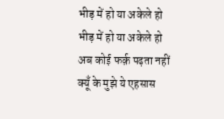भीड़ में हो या अकेले हो
भीड़ में हो या अकेले हो
अब कोई फर्क़ पढ़ता नहीं
क्यूँ के मुझे ये एहसास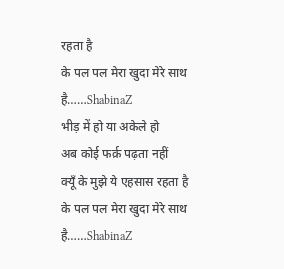रहता है
के पल पल मेरा खुदा मेरे साथ है……ShabinaZ
भीड़ में हो या अकेले हो
अब कोई फर्क़ पढ़ता नहीं
क्यूँ के मुझे ये एहसास रहता है
के पल पल मेरा खुदा मेरे साथ है……ShabinaZ